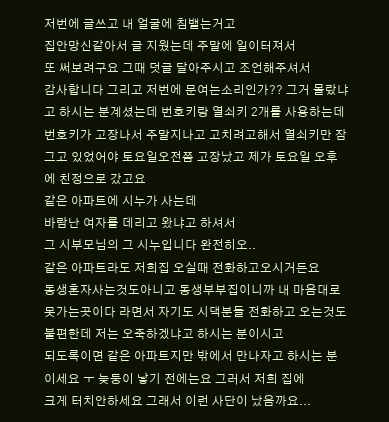저번에 글쓰고 내 얼굴에 침뱉는거고
집안망신같아서 글 지웠는데 주말에 일이터져서
또 써보려구요 그때 덧글 달아주시고 조언해주셔서
감사합니다 그리고 저번에 문여는소리인가?? 그거 몰랐냐고 하시는 분계셨는데 번호키랑 열쇠키 2개를 사용하는데 번호키가 고장나서 주말지나고 고치려고해서 열쇠키만 잠그고 있었어야 토요일오전쯤 고장났고 제가 토요일 오후에 친정으로 갔고요
같은 아파트에 시누가 사는데
바람난 여자를 데리고 왔냐고 하셔서
그 시부모님의 그 시누입니다 완전히오..
같은 아파트라도 저희집 오실때 전화하고오시거든요
동생혼자사는것도아니고 동생부부집이니까 내 마음대로
못가는곳이다 라면서 자기도 시댁분들 전화하고 오는것도
불편한데 저는 오죽하겠냐고 하시는 분이시고
되도록이면 같은 아파트지만 밖에서 만나자고 하시는 분이세요 ㅜ 늦둥이 낳기 전에는요 그러서 저희 집에
크게 터치안하세요 그래서 이런 사단이 났음까요...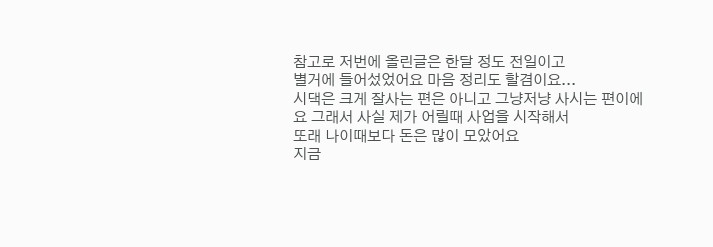참고로 저번에 올린글은 한달 정도 전일이고
별거에 들어섰었어요 마음 정리도 할겸이요...
시댁은 크게 잘사는 편은 아니고 그냥저냥 사시는 편이에요 그래서 사실 제가 어릴때 사업을 시작해서
또래 나이때보다 돈은 많이 모았어요
지금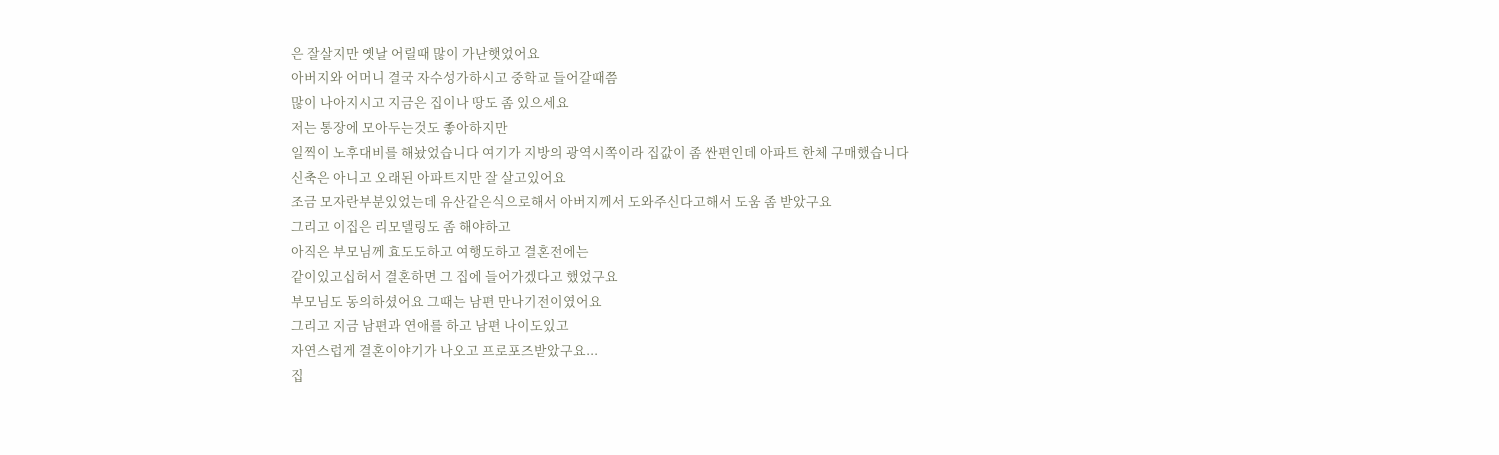은 잘살지만 옛날 어릴때 많이 가난햇었어요
아버지와 어머니 결국 자수성가하시고 중학교 들어갈때쯤
많이 나아지시고 지금은 집이나 땅도 좀 있으세요
저는 통장에 모아두는것도 좋아하지만
일찍이 노후대비를 해놨었습니다 여기가 지방의 광역시쪽이라 집값이 좀 싼편인데 아파트 한체 구매했습니다
신축은 아니고 오래된 아파트지만 잘 살고있어요
조금 모자란부분있었는데 유산같은식으로해서 아버지께서 도와주신다고해서 도움 좀 받았구요
그리고 이집은 리모델링도 좀 해야하고
아직은 부모님께 효도도하고 여행도하고 결혼전에는
같이있고십허서 결혼하면 그 집에 들어가겠다고 했었구요
부모님도 동의하셨어요 그때는 남편 만나기전이였어요
그리고 지금 남편과 연애를 하고 남편 나이도있고
자연스럽게 결혼이야기가 나오고 프로포즈받았구요...
집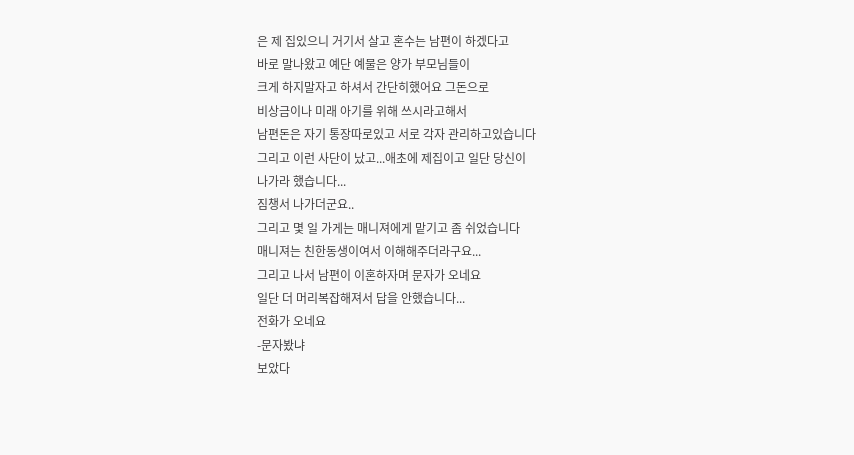은 제 집있으니 거기서 살고 혼수는 남편이 하겠다고
바로 말나왔고 예단 예물은 양가 부모님들이
크게 하지말자고 하셔서 간단히했어요 그돈으로
비상금이나 미래 아기를 위해 쓰시라고해서
남편돈은 자기 통장따로있고 서로 각자 관리하고있습니다
그리고 이런 사단이 났고...애초에 제집이고 일단 당신이
나가라 했습니다...
짐챙서 나가더군요..
그리고 몇 일 가게는 매니져에게 맡기고 좀 쉬었습니다
매니져는 친한동생이여서 이해해주더라구요...
그리고 나서 남편이 이혼하자며 문자가 오네요
일단 더 머리복잡해져서 답을 안했습니다...
전화가 오네요
-문자봤냐
보았다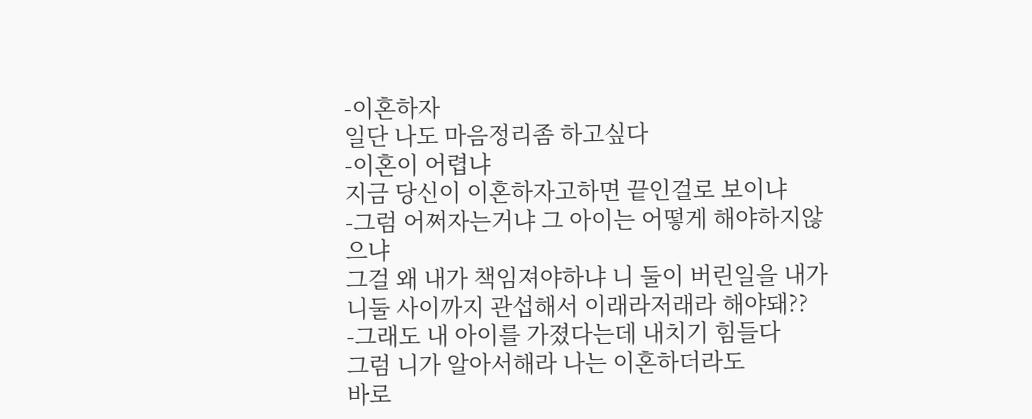-이혼하자
일단 나도 마음정리좀 하고싶다
-이혼이 어렵냐
지금 당신이 이혼하자고하면 끝인걸로 보이냐
-그럼 어쩌자는거냐 그 아이는 어떻게 해야하지않으냐
그걸 왜 내가 책임져야하냐 니 둘이 버린일을 내가 니둘 사이까지 관섭해서 이래라저래라 해야돼??
-그래도 내 아이를 가졌다는데 내치기 힘들다
그럼 니가 알아서해라 나는 이혼하더라도
바로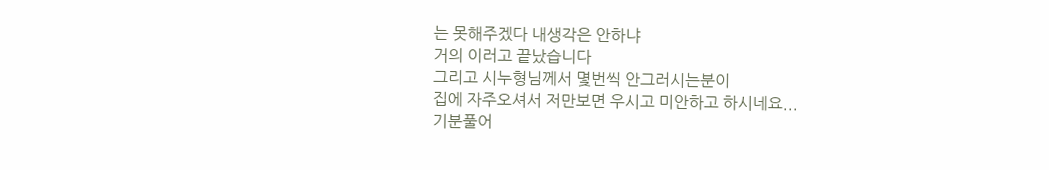는 못해주겠다 내생각은 안하냐
거의 이러고 끝났습니다
그리고 시누형님께서 몇번씩 안그러시는분이
집에 자주오셔서 저만보면 우시고 미안하고 하시네요...
기분풀어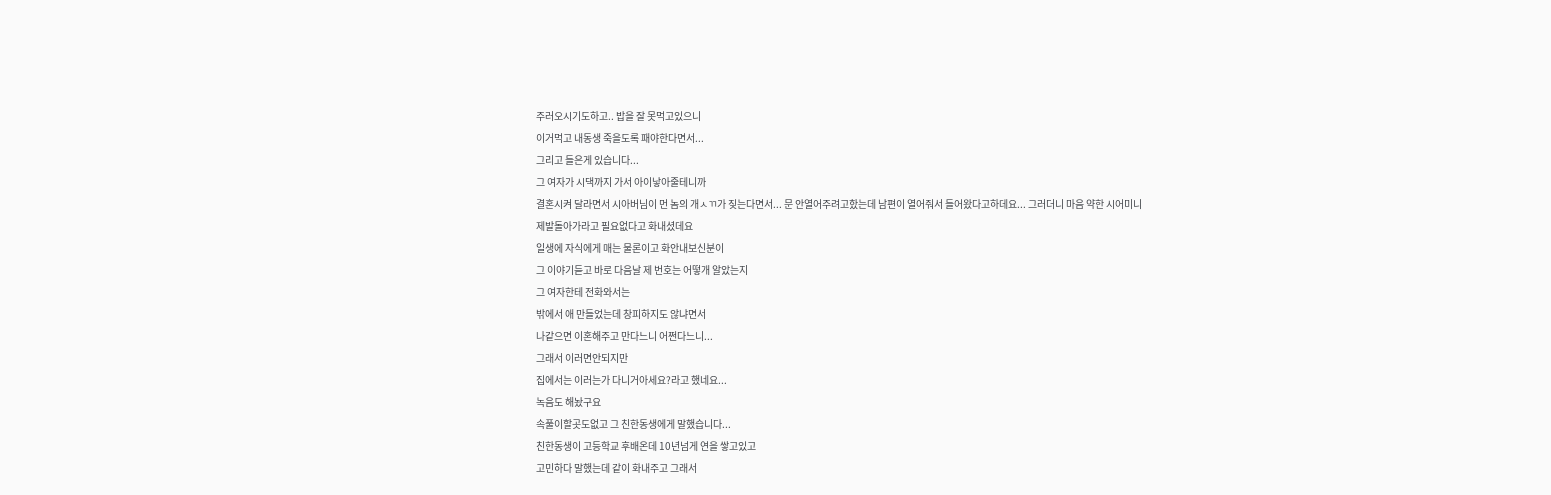주러오시기도하고.. 밥을 잘 못먹고있으니
이거먹고 내동생 죽을도록 패야한다면서...
그리고 들은게 있습니다...
그 여자가 시댁까지 가서 아이낳아줄테니까
결혼시켜 달라면서 시아버님이 먼 놈의 개ㅅㄲ가 짖는다면서... 문 안열어주려고핬는데 남편이 열어줘서 들어왔다고하데요... 그러더니 마음 약한 시어미니
제발돌아가라고 필요없다고 화내셨데요
일생에 자식에게 매는 물론이고 화안내보신분이
그 이야기듣고 바로 다음날 제 번호는 어떻개 알았는지
그 여자한테 전화와서는
밖에서 애 만들었는데 창피하지도 않냐면서
나같으면 이혼해주고 만다느니 어쩐다느니...
그래서 이러면안되지만
집에서는 이러는가 다니거아세요?라고 했네요...
녹음도 해놨구요
속풀이할곳도없고 그 친한동생에게 말했습니다...
친한동생이 고등학교 후배온데 10년넘게 연을 쌓고있고
고민하다 말했는데 같이 화내주고 그래서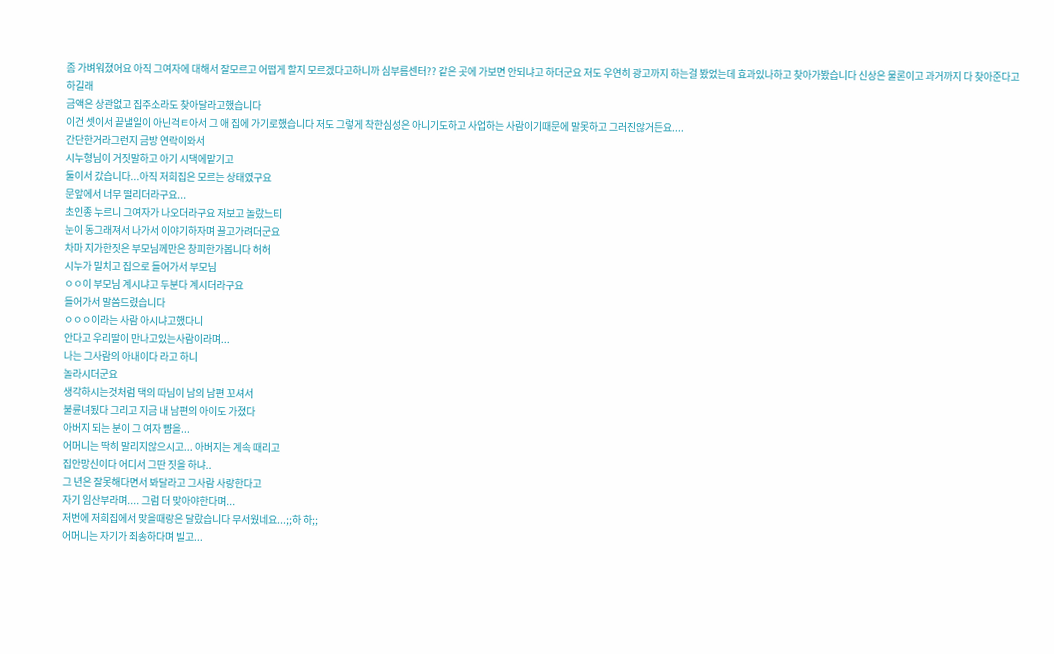좀 가벼워졌어요 아직 그여자에 대해서 잘모르고 어떱게 할지 모르겠다고하니까 심부름센터?? 같은 곳에 가보면 안되냐고 하더군요 저도 우연히 광고까지 하는걸 봤었는데 효과있나하고 찾아가봤습니다 신상은 물론이고 과거까지 다 찾아준다고하길래
금액은 상관없고 집주소라도 찾아달라고했습니다
이건 셋이서 끝낼일이 아닌걱ㅌ아서 그 애 집에 가기로했습니다 저도 그렇게 착한심성은 아니기도하고 사업하는 사람이기때문에 말못하고 그러진않거든요....
간단한거라그런지 금방 연락이와서
시누형님이 거짓말하고 아기 시댁에맡기고
둘이서 갔습니다...아직 저희집은 모르는 상태였구요
문앞에서 너무 떨리더라구요...
초인종 누르니 그여자가 나오더라구요 저보고 놀랐느티
눈이 동그래져서 나가서 이야기하자며 끌고가려더군요
차마 지가한짓은 부모님께만은 창피한가봅니다 허허
시누가 밀치고 집으로 들어가서 부모님
ㅇㅇ이 부모님 계시냐고 두분다 계시더라구요
들어가서 말씀드렸습니다
ㅇㅇㅇ이라는 사람 아시냐고했다니
안다고 우리딸이 만나고있는사람이라며...
나는 그사람의 아내이다 라고 하니
놀라시더군요
생각하시는것처럼 댁의 따님이 남의 남편 꼬셔서
불륜녀됬다 그리고 지금 내 남편의 아이도 가졌다
아버지 되는 분이 그 여자 뺨을...
어머니는 딱히 말리지않으시고... 아버지는 계속 때리고
집안망신이다 어디서 그딴 짓을 하냐..
그 년은 잘못해다면서 봐달라고 그사람 사랑한다고
자기 임산부라며.... 그럼 더 맞아야한다며...
저번에 저희집에서 맞을때랑은 달랐습니다 무서웠네요...;;하 하;;
어머니는 자기가 죄송하다며 빌고...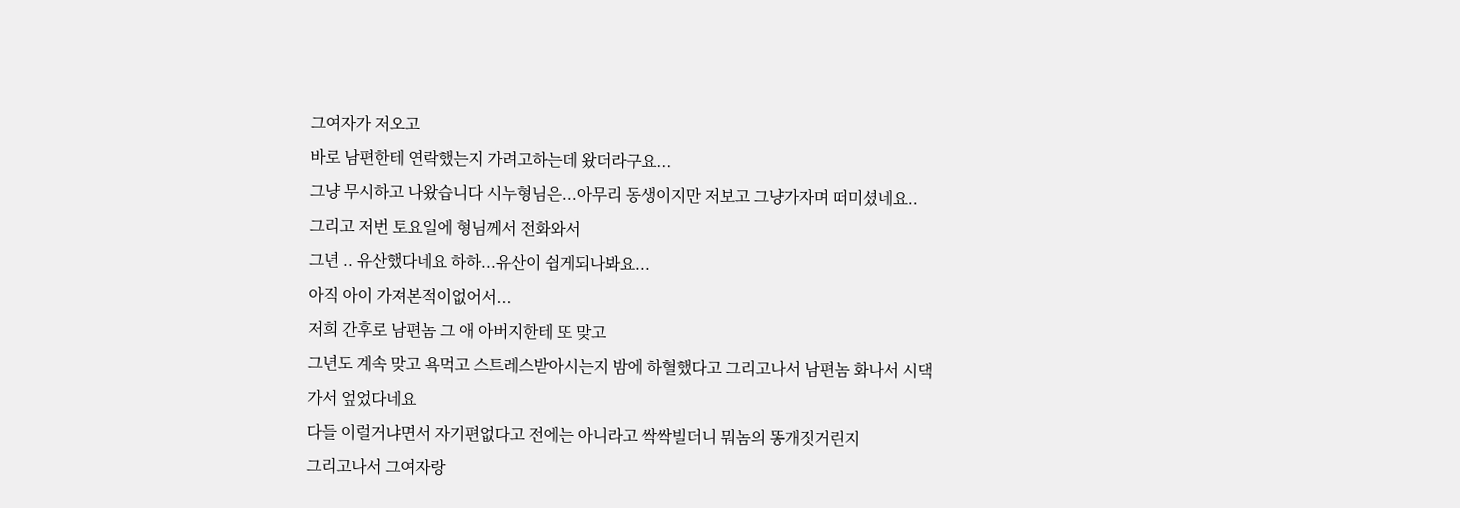그여자가 저오고
바로 남편한테 연락했는지 가려고하는데 왔더라구요...
그냥 무시하고 나왔습니다 시누형님은...아무리 동생이지만 저보고 그냥가자며 떠미셨네요..
그리고 저번 토요일에 형님께서 전화와서
그년 .. 유산했다네요 하하...유산이 쉽게되나봐요...
아직 아이 가져본적이없어서...
저희 간후로 남편놈 그 애 아버지한테 또 맞고
그년도 계속 맞고 욕먹고 스트레스받아시는지 밤에 하혈했다고 그리고나서 남편놈 화나서 시댁가서 엎었다네요
다들 이럴거냐면서 자기편없다고 전에는 아니라고 싹싹빌더니 뭐놈의 똥개짓거린지
그리고나서 그여자랑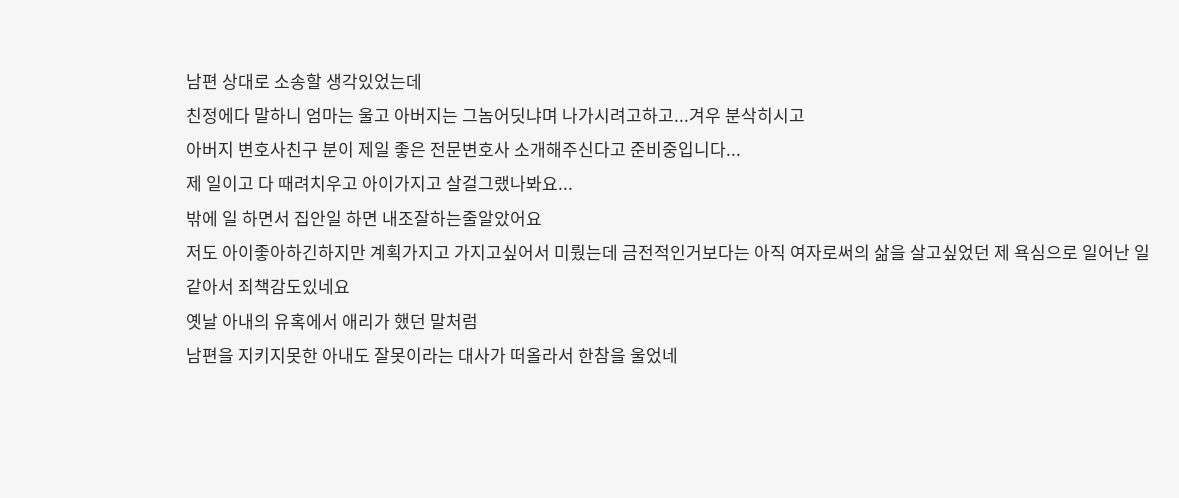남편 상대로 소송할 생각있었는데
친정에다 말하니 엄마는 울고 아버지는 그놈어딧냐며 나가시려고하고...겨우 분삭히시고
아버지 변호사친구 분이 제일 좋은 전문변호사 소개해주신다고 준비중입니다...
제 일이고 다 때려치우고 아이가지고 살걸그랬나봐요...
밖에 일 하면서 집안일 하면 내조잘하는줄알았어요
저도 아이좋아하긴하지만 계획가지고 가지고싶어서 미뤘는데 금전적인거보다는 아직 여자로써의 삶을 살고싶었던 제 욕심으로 일어난 일같아서 죄책감도있네요
옛날 아내의 유혹에서 애리가 했던 말처럼
남편을 지키지못한 아내도 잘못이라는 대사가 떠올라서 한참을 울었네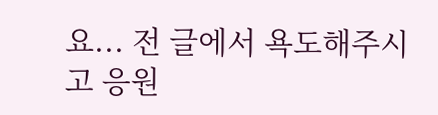요... 전 글에서 욕도해주시고 응원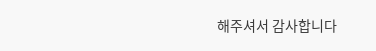해주셔서 감사합니다